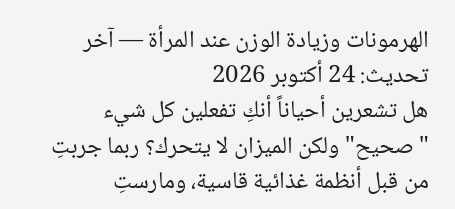الهرمونات وزيادة الوزن عند المرأة — آخر تحديث: 24 أكتوبر 2026
هل تشعرين أحياناً أنكِ تفعلين كل شيء "صحيح" ولكن الميزان لا يتحرك؟ ربما جربتِ من قبل أنظمة غذائية قاسية، ومارستِ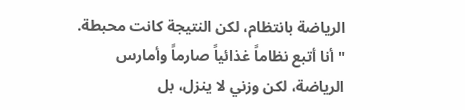الرياضة بانتظام، لكن النتيجة كانت محبطة. "أنا أتبع نظاماً غذائياً صارماً وأمارس الرياضة، لكن وزني لا ينزل، بل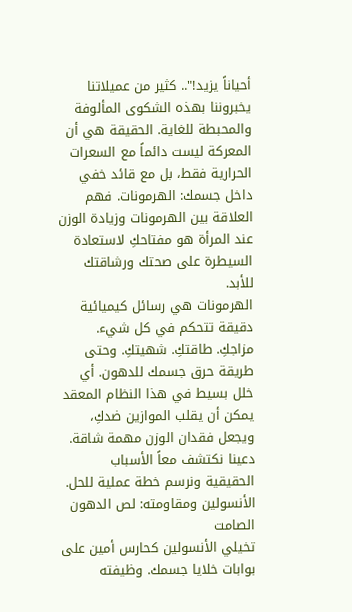أحياناً يزيد!".. كثير من عميلاتنا يخبروننا بهذه الشكوى المألوفة والمحبطة للغاية. الحقيقة هي أن المعركة ليست دائماً مع السعرات الحرارية فقط، بل مع قائد خفي داخل جسمك: الهرمونات. فهم العلاقة بين الهرمونات وزيادة الوزن عند المرأة هو مفتاحكِ لاستعادة السيطرة على صحتك ورشاقتك للأبد.
الهرمونات هي رسائل كيميائية دقيقة تتحكم في كل شيء. مزاجكِ. طاقتكِ. شهيتكِ. وحتى طريقة حرق جسمك للدهون. أي خلل بسيط في هذا النظام المعقد يمكن أن يقلب الموازين ضدكِ، ويجعل فقدان الوزن مهمة شاقة. دعينا نكتشف معاً الأسباب الحقيقية ونرسم خطة عملية للحل.
الأنسولين ومقاومته: لص الدهون الصامت
تخيلي الأنسولين كحارس أمين على بوابات خلايا جسمك. وظيفته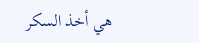هي أخذ السكر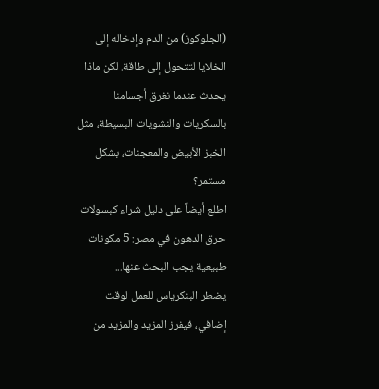(الجلوكوز) من الدم وإدخاله إلى الخلايا لتتحول إلى طاقة. لكن ماذا يحدث عندما نغرق أجسامنا بالسكريات والنشويات البسيطة، مثل الخبز الأبيض والمعجنات، بشكل مستمر؟
اطلع أيضاً على دليل شراء كبسولات حرق الدهون في مصر: 5 مكونات طبيعية يجب البحث عنها...
يضطر البنكرياس للعمل لوقت إضافي، فيفرز المزيد والمزيد من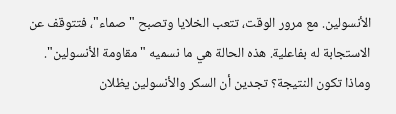الأنسولين. مع مرور الوقت، تتعب الخلايا وتصبح "صماء"، فتتوقف عن الاستجابة له بفاعلية. هذه الحالة هي ما نسميه "مقاومة الأنسولين".
وماذا تكون النتيجة؟ تجدين أن السكر والأنسولين يظلان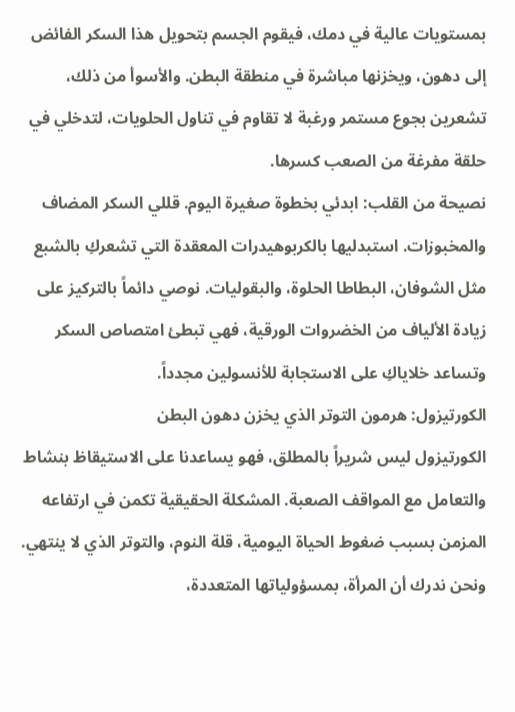بمستويات عالية في دمك، فيقوم الجسم بتحويل هذا السكر الفائض إلى دهون، ويخزنها مباشرة في منطقة البطن. والأسوأ من ذلك، تشعرين بجوع مستمر ورغبة لا تقاوم في تناول الحلويات، لتدخلي في حلقة مفرغة من الصعب كسرها.
نصيحة من القلب: ابدئي بخطوة صغيرة اليوم. قللي السكر المضاف والمخبوزات. استبدليها بالكربوهيدرات المعقدة التي تشعركِ بالشبع مثل الشوفان، البطاطا الحلوة، والبقوليات. نوصي دائماً بالتركيز على زيادة الألياف من الخضروات الورقية، فهي تبطئ امتصاص السكر وتساعد خلاياكِ على الاستجابة للأنسولين مجدداً.
الكورتيزول: هرمون التوتر الذي يخزن دهون البطن
الكورتيزول ليس شريراً بالمطلق، فهو يساعدنا على الاستيقاظ بنشاط والتعامل مع المواقف الصعبة. المشكلة الحقيقية تكمن في ارتفاعه المزمن بسبب ضغوط الحياة اليومية، قلة النوم، والتوتر الذي لا ينتهي. ونحن ندرك أن المرأة، بمسؤولياتها المتعددة،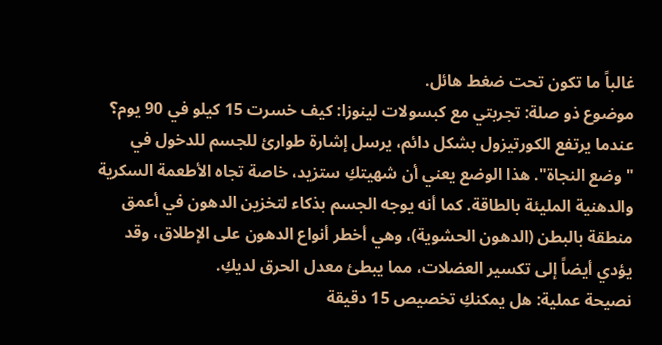غالباً ما تكون تحت ضغط هائل.
موضوع ذو صلة: تجربتي مع كبسولات لينوزا: كيف خسرت 15 كيلو في 90 يوم؟
عندما يرتفع الكورتيزول بشكل دائم، يرسل إشارة طوارئ للجسم للدخول في "وضع النجاة". هذا الوضع يعني أن شهيتكِ ستزيد، خاصة تجاه الأطعمة السكرية والدهنية المليئة بالطاقة. كما أنه يوجه الجسم بذكاء لتخزين الدهون في أعمق منطقة بالبطن (الدهون الحشوية)، وهي أخطر أنواع الدهون على الإطلاق، وقد يؤدي أيضاً إلى تكسير العضلات، مما يبطئ معدل الحرق لديكِ.
نصيحة عملية: هل يمكنكِ تخصيص 15 دقيقة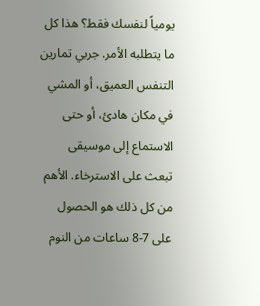يومياً لنفسك فقط؟ هذا كل ما يتطلبه الأمر. جربي تمارين التنفس العميق، أو المشي في مكان هادئ، أو حتى الاستماع إلى موسيقى تبعث على الاسترخاء. الأهم من كل ذلك هو الحصول على 7-8 ساعات من النوم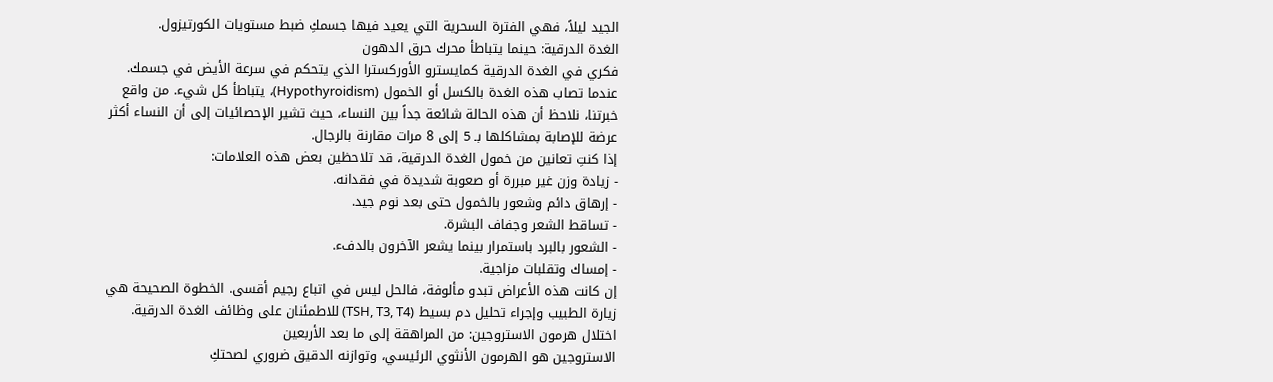الجيد ليلاً، فهي الفترة السحرية التي يعيد فيها جسمكِ ضبط مستويات الكورتيزول.
الغدة الدرقية: حينما يتباطأ محرك حرق الدهون
فكري في الغدة الدرقية كمايسترو الأوركسترا الذي يتحكم في سرعة الأيض في جسمك. عندما تصاب هذه الغدة بالكسل أو الخمول (Hypothyroidism)، يتباطأ كل شيء. من واقع خبرتنا، نلاحظ أن هذه الحالة شائعة جداً بين النساء، حيث تشير الإحصائيات إلى أن النساء أكثر عرضة للإصابة بمشاكلها بـ 5 إلى 8 مرات مقارنة بالرجال.
إذا كنتِ تعانين من خمول الغدة الدرقية، قد تلاحظين بعض هذه العلامات:
- زيادة وزن غير مبررة أو صعوبة شديدة في فقدانه.
- إرهاق دائم وشعور بالخمول حتى بعد نوم جيد.
- تساقط الشعر وجفاف البشرة.
- الشعور بالبرد باستمرار بينما يشعر الآخرون بالدفء.
- إمساك وتقلبات مزاجية.
إن كانت هذه الأعراض تبدو مألوفة، فالحل ليس في اتباع رجيم أقسى. الخطوة الصحيحة هي زيارة الطبيب وإجراء تحليل دم بسيط (TSH, T3, T4) للاطمئنان على وظائف الغدة الدرقية.
اختلال هرمون الاستروجين: من المراهقة إلى ما بعد الأربعين
الاستروجين هو الهرمون الأنثوي الرئيسي، وتوازنه الدقيق ضروري لصحتكِ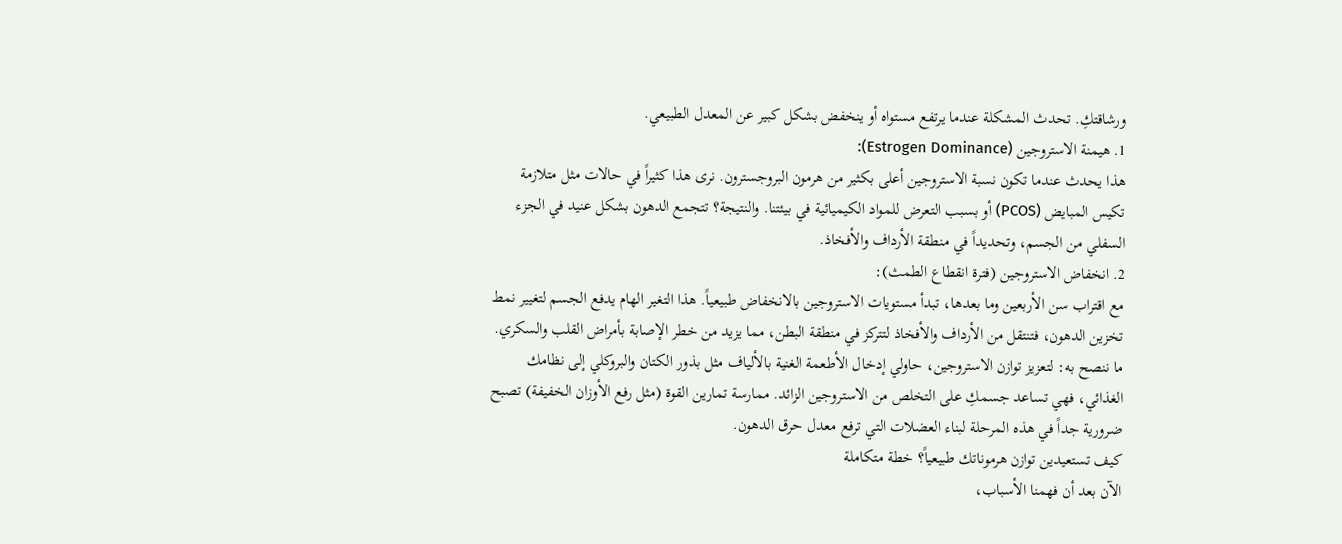ورشاقتكِ. تحدث المشكلة عندما يرتفع مستواه أو ينخفض بشكل كبير عن المعدل الطبيعي.
1. هيمنة الاستروجين (Estrogen Dominance):
هذا يحدث عندما تكون نسبة الاستروجين أعلى بكثير من هرمون البروجسترون. نرى هذا كثيراً في حالات مثل متلازمة تكيس المبايض (PCOS) أو بسبب التعرض للمواد الكيميائية في بيئتنا. والنتيجة؟ تتجمع الدهون بشكل عنيد في الجزء السفلي من الجسم، وتحديداً في منطقة الأرداف والأفخاذ.
2. انخفاض الاستروجين (فترة انقطاع الطمث):
مع اقتراب سن الأربعين وما بعدها، تبدأ مستويات الاستروجين بالانخفاض طبيعياً. هذا التغير الهام يدفع الجسم لتغيير نمط تخزين الدهون، فتنتقل من الأرداف والأفخاذ لتتركز في منطقة البطن، مما يزيد من خطر الإصابة بأمراض القلب والسكري.
ما ننصح به: لتعزيز توازن الاستروجين، حاولي إدخال الأطعمة الغنية بالألياف مثل بذور الكتان والبروكلي إلى نظامك الغذائي، فهي تساعد جسمكِ على التخلص من الاستروجين الزائد. ممارسة تمارين القوة (مثل رفع الأوزان الخفيفة) تصبح ضرورية جداً في هذه المرحلة لبناء العضلات التي ترفع معدل حرق الدهون.
كيف تستعيدين توازن هرموناتك طبيعياً؟ خطة متكاملة
الآن بعد أن فهمنا الأسباب،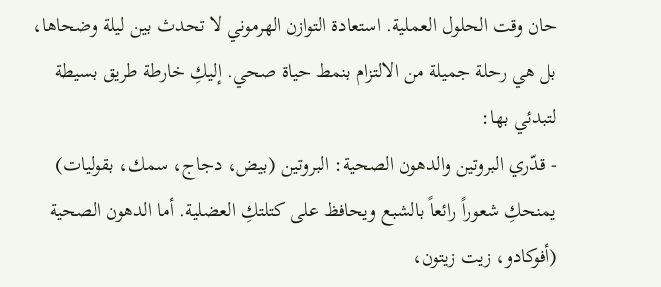حان وقت الحلول العملية. استعادة التوازن الهرموني لا تحدث بين ليلة وضحاها، بل هي رحلة جميلة من الالتزام بنمط حياة صحي. إليكِ خارطة طريق بسيطة لتبدئي بها:
- قدّري البروتين والدهون الصحية: البروتين (بيض، دجاج، سمك، بقوليات) يمنحكِ شعوراً رائعاً بالشبع ويحافظ على كتلتكِ العضلية. أما الدهون الصحية (أفوكادو، زيت زيتون،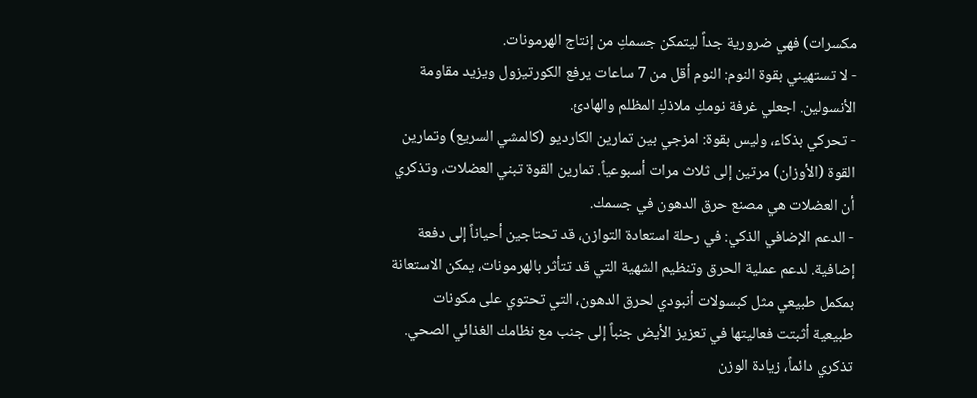مكسرات) فهي ضرورية جداً ليتمكن جسمكِ من إنتاج الهرمونات.
- لا تستهيني بقوة النوم: النوم أقل من 7 ساعات يرفع الكورتيزول ويزيد مقاومة الأنسولين. اجعلي غرفة نومكِ ملاذكِ المظلم والهادئ.
- تحركي بذكاء، وليس بقوة: امزجي بين تمارين الكارديو (كالمشي السريع) وتمارين القوة (الأوزان) مرتين إلى ثلاث مرات أسبوعياً. تمارين القوة تبني العضلات، وتذكري أن العضلات هي مصنع حرق الدهون في جسمك.
- الدعم الإضافي الذكي: في رحلة استعادة التوازن، قد تحتاجين أحياناً إلى دفعة إضافية. لدعم عملية الحرق وتنظيم الشهية التي قد تتأثر بالهرمونات، يمكن الاستعانة بمكمل طبيعي مثل كبسولات أنبودي لحرق الدهون، التي تحتوي على مكونات طبيعية أثبتت فعاليتها في تعزيز الأيض جنباً إلى جنب مع نظامك الغذائي الصحي.
تذكري دائماً، زيادة الوزن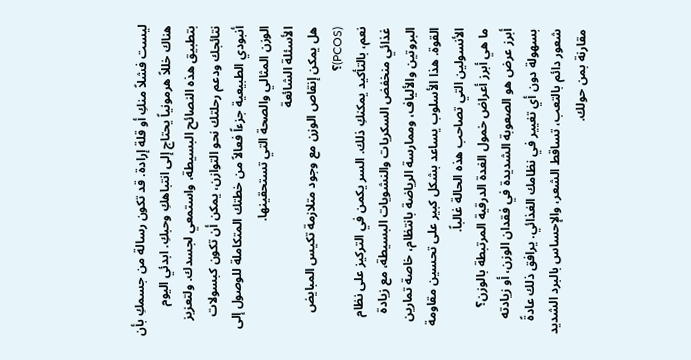ليست فشلاً منكِ أو قلة إرادة. قد تكون رسالة من جسمكِ بأن هناك خللاً هرمونياً يحتاج إلى انتباهكِ وحبكِ. ابدئي اليوم بتطبيق هذه النصائح البسيطة، واستمعي لجسدك. ولتعزيز نتائجك ودعم رحلتك نحو التوازن، يمكن أن تكون كبسولات أنبودي الطبيعية جزءاً فعالاً من خطتك المتكاملة للوصول إلى الوزن المثالي والصحة التي تستحقينها.
الأسئلة الشائعة
هل يمكن إنقاص الوزن مع وجود متلازمة تكيس المبايض (PCOS)؟
نعم، بالتأكيد يمكنكِ ذلك. السر يكمن في التركيز على نظام غذائي منخفض السكريات والنشويات البسيطة، مع زيادة البروتين والألياف، وممارسة الرياضة بانتظام، خاصة تمارين القوة. هذا الأسلوب يساعد بشكل كبير على تحسين مقاومة الأنسولين التي تصاحب هذه الحالة غالباً.
ما هي أبرز أعراض خمول الغدة الدرقية المرتبطة بالوزن؟
أبرز عرض هو الصعوبة الشديدة في فقدان الوزن، أو زيادته بسهولة دون أي تغيير في نظامك الغذائي. يرافق ذلك عادةً شعور دائم بالتعب، تساقط الشعر، والإحساس بالبرد الشديد مقارنة بمن حولك.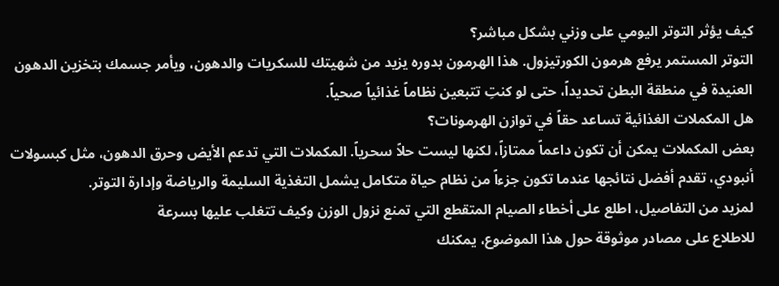كيف يؤثر التوتر اليومي على وزني بشكل مباشر؟
التوتر المستمر يرفع هرمون الكورتيزول. هذا الهرمون بدوره يزيد من شهيتك للسكريات والدهون، ويأمر جسمك بتخزين الدهون العنيدة في منطقة البطن تحديداً، حتى لو كنتِ تتبعين نظاماً غذائياً صحياً.
هل المكملات الغذائية تساعد حقاً في توازن الهرمونات؟
بعض المكملات يمكن أن تكون داعماً ممتازاً، لكنها ليست حلاً سحرياً. المكملات التي تدعم الأيض وحرق الدهون، مثل كبسولات أنبودي، تقدم أفضل نتائجها عندما تكون جزءاً من نظام حياة متكامل يشمل التغذية السليمة والرياضة وإدارة التوتر.
لمزيد من التفاصيل، اطلع على أخطاء الصيام المتقطع التي تمنع نزول الوزن وكيف تتغلب عليها بسرعة
للاطلاع على مصادر موثوقة حول هذا الموضوع، يمكنك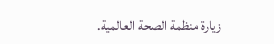زيارة منظمة الصحة العالمية.